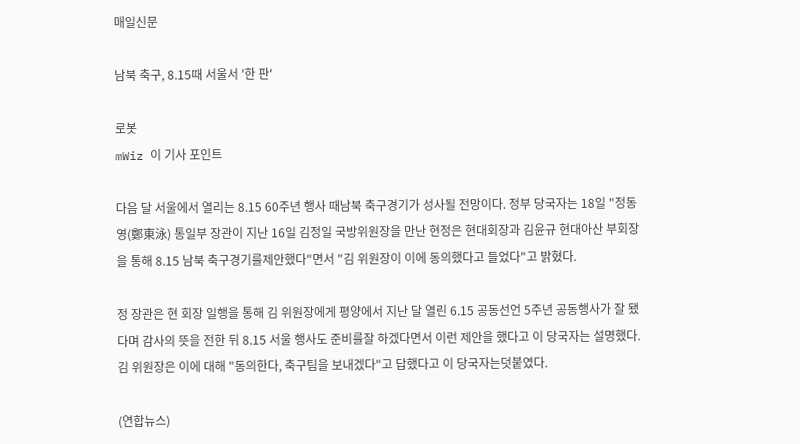매일신문

남북 축구, 8.15때 서울서 '한 판'

로봇
mWiz 이 기사 포인트

다음 달 서울에서 열리는 8.15 60주년 행사 때남북 축구경기가 성사될 전망이다. 정부 당국자는 18일 "정동영(鄭東泳) 통일부 장관이 지난 16일 김정일 국방위원장을 만난 현정은 현대회장과 김윤규 현대아산 부회장을 통해 8.15 남북 축구경기를제안했다"면서 "김 위원장이 이에 동의했다고 들었다"고 밝혔다.

정 장관은 현 회장 일행을 통해 김 위원장에게 평양에서 지난 달 열린 6.15 공동선언 5주년 공동행사가 잘 됐다며 감사의 뜻을 전한 뒤 8.15 서울 행사도 준비를잘 하겠다면서 이런 제안을 했다고 이 당국자는 설명했다. 김 위원장은 이에 대해 "동의한다, 축구팀을 보내겠다"고 답했다고 이 당국자는덧붙였다.

(연합뉴스)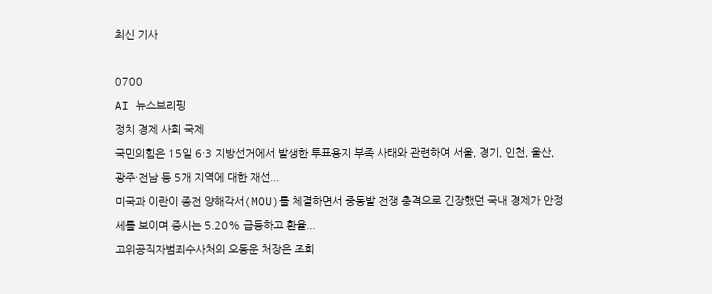최신 기사

0700
AI 뉴스브리핑
정치 경제 사회 국제
국민의힘은 15일 6·3 지방선거에서 발생한 투표용지 부족 사태와 관련하여 서울, 경기, 인천, 울산, 광주·전남 등 5개 지역에 대한 재선...
미국과 이란이 종전 양해각서(MOU)를 체결하면서 중동발 전쟁 충격으로 긴장했던 국내 경제가 안정세를 보이며 증시는 5.20% 급등하고 환율...
고위공직자범죄수사처의 오동운 처장은 조희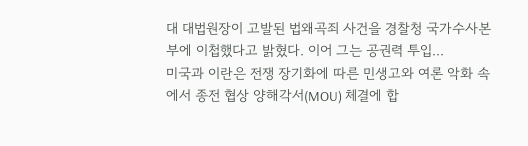대 대법원장이 고발된 법왜곡죄 사건을 경찰청 국가수사본부에 이첩했다고 밝혔다. 이어 그는 공권력 투입...
미국과 이란은 전쟁 장기화에 따른 민생고와 여론 악화 속에서 종전 협상 양해각서(MOU) 체결에 합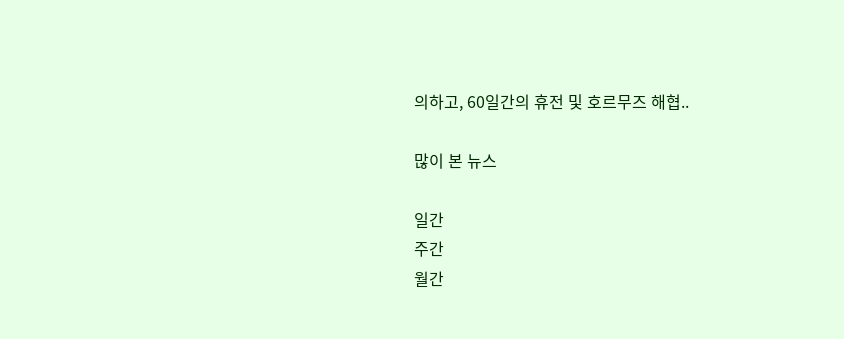의하고, 60일간의 휴전 및 호르무즈 해협..

많이 본 뉴스

일간
주간
월간